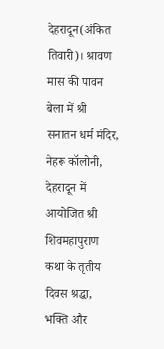देहरादून(अंकित तिवारी)। श्रावण मास की पावन बेला में श्री सनातन धर्म मंदिर, नेहरू कॉलोनी, देहरादून में आयोजित श्री शिवमहापुराण कथा के तृतीय दिवस श्रद्धा, भक्ति और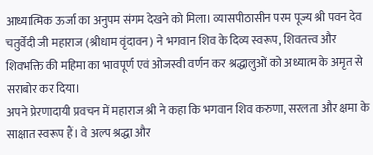आध्यात्मिक ऊर्जा का अनुपम संगम देखने को मिला। व्यासपीठासीन परम पूज्य श्री पवन देव चतुर्वेदी जी महाराज (श्रीधाम वृंदावन) ने भगवान शिव के दिव्य स्वरूप, शिवतत्त्व और शिवभक्ति की महिमा का भावपूर्ण एवं ओजस्वी वर्णन कर श्रद्धालुओं को अध्यात्म के अमृत से सराबोर कर दिया।
अपने प्रेरणादायी प्रवचन में महाराज श्री ने कहा कि भगवान शिव करुणा, सरलता और क्षमा के साक्षात स्वरूप हैं। वे अल्प श्रद्धा और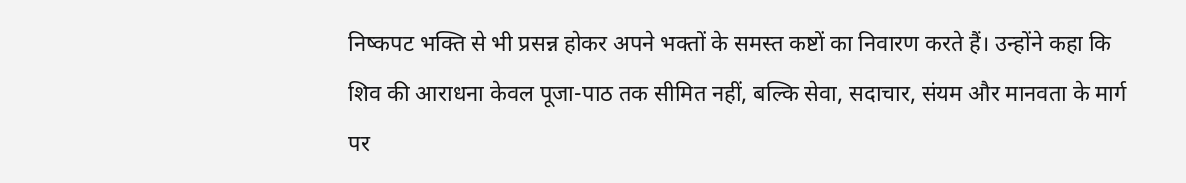निष्कपट भक्ति से भी प्रसन्न होकर अपने भक्तों के समस्त कष्टों का निवारण करते हैं। उन्होंने कहा कि शिव की आराधना केवल पूजा-पाठ तक सीमित नहीं, बल्कि सेवा, सदाचार, संयम और मानवता के मार्ग पर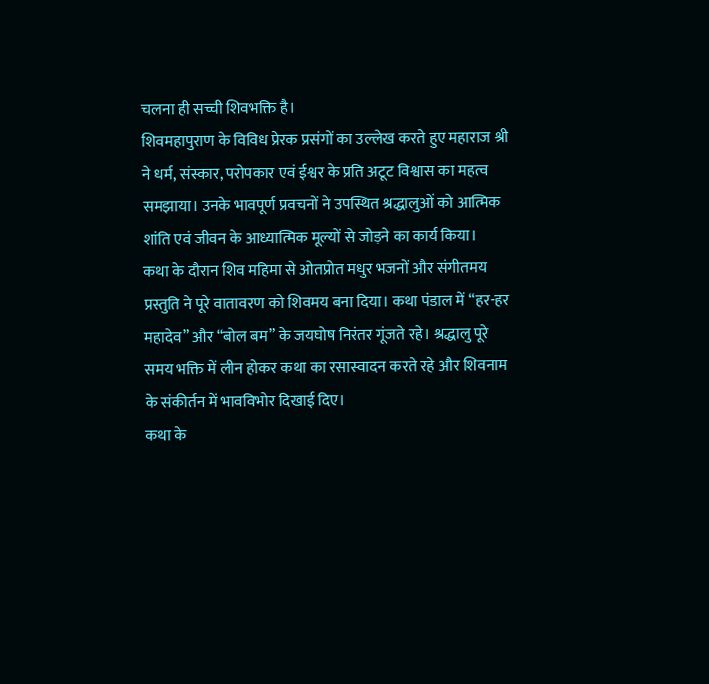चलना ही सच्ची शिवभक्ति है।
शिवमहापुराण के विविध प्रेरक प्रसंगों का उल्लेख करते हुए महाराज श्री ने धर्म, संस्कार, परोपकार एवं ईश्वर के प्रति अटूट विश्वास का महत्व समझाया। उनके भावपूर्ण प्रवचनों ने उपस्थित श्रद्धालुओं को आत्मिक शांति एवं जीवन के आध्यात्मिक मूल्यों से जोड़ने का कार्य किया।
कथा के दौरान शिव महिमा से ओतप्रोत मधुर भजनों और संगीतमय प्रस्तुति ने पूरे वातावरण को शिवमय बना दिया। कथा पंडाल में “हर-हर महादेव” और “बोल बम” के जयघोष निरंतर गूंजते रहे। श्रद्धालु पूरे समय भक्ति में लीन होकर कथा का रसास्वादन करते रहे और शिवनाम के संकीर्तन में भावविभोर दिखाई दिए।
कथा के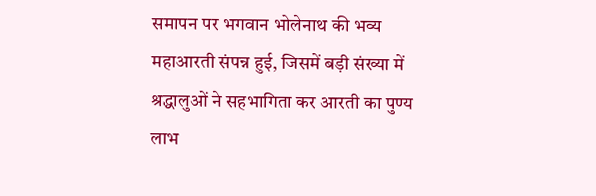समापन पर भगवान भोलेनाथ की भव्य महाआरती संपन्न हुई, जिसमें बड़ी संख्या में श्रद्धालुओं ने सहभागिता कर आरती का पुण्य लाभ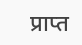प्राप्त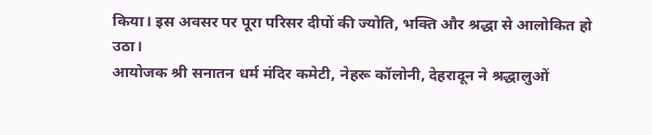किया। इस अवसर पर पूरा परिसर दीपों की ज्योति, भक्ति और श्रद्धा से आलोकित हो उठा।
आयोजक श्री सनातन धर्म मंदिर कमेटी, नेहरू कॉलोनी, देहरादून ने श्रद्धालुओं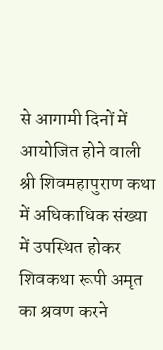से आगामी दिनों में आयोजित होने वाली श्री शिवमहापुराण कथा में अधिकाधिक संख्या में उपस्थित होकर शिवकथा रूपी अमृत का श्रवण करने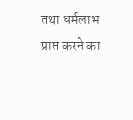तथा धर्मलाभ प्राप्त करने का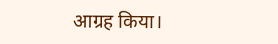आग्रह किया।